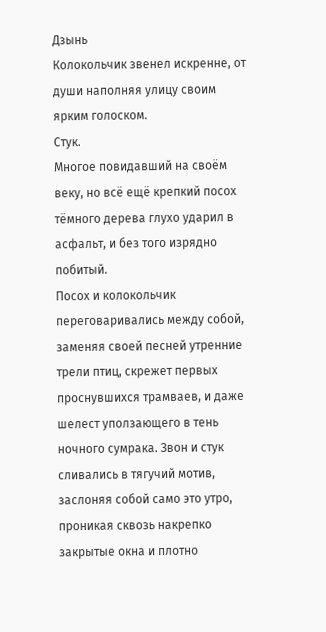Дзынь
Колокольчик звенел искренне, от души наполняя улицу своим ярким голоском.
Стук.
Многое повидавший на своём веку, но всё ещё крепкий посох тёмного дерева глухо ударил в асфальт, и без того изрядно побитый.
Посох и колокольчик переговаривались между собой, заменяя своей песней утренние трели птиц, скрежет первых проснувшихся трамваев, и даже шелест уползающего в тень ночного сумрака. Звон и стук сливались в тягучий мотив, заслоняя собой само это утро, проникая сквозь накрепко закрытые окна и плотно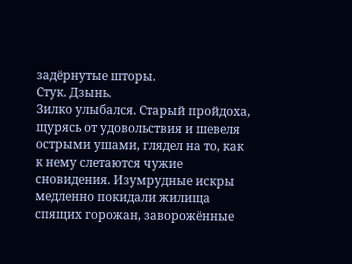задёрнутые шторы.
Стук. Дзынь.
Зилко улыбался. Старый пройдоха, щурясь от удовольствия и шевеля острыми ушами, глядел на то, как к нему слетаются чужие сновидения. Изумрудные искры медленно покидали жилища спящих горожан, заворожённые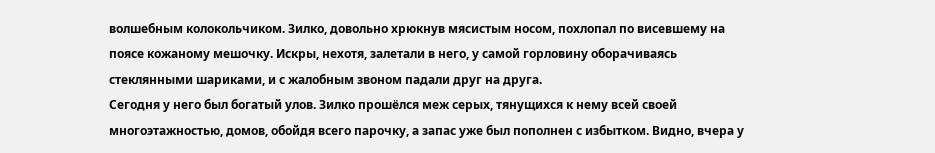волшебным колокольчиком. Зилко, довольно хрюкнув мясистым носом, похлопал по висевшему на поясе кожаному мешочку. Искры, нехотя, залетали в него, у самой горловину оборачиваясь стеклянными шариками, и с жалобным звоном падали друг на друга.
Сегодня у него был богатый улов. Зилко прошёлся меж серых, тянущихся к нему всей своей многоэтажностью, домов, обойдя всего парочку, а запас уже был пополнен с избытком. Видно, вчера у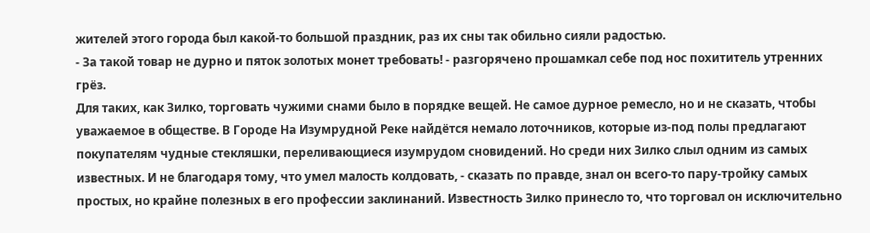жителей этого города был какой-то большой праздник, раз их сны так обильно сияли радостью.
- За такой товар не дурно и пяток золотых монет требовать! - разгорячено прошамкал себе под нос похититель утренних грёз.
Для таких, как Зилко, торговать чужими снами было в порядке вещей. Не самое дурное ремесло, но и не сказать, чтобы уважаемое в обществе. В Городе На Изумрудной Реке найдётся немало лоточников, которые из-под полы предлагают покупателям чудные стекляшки, переливающиеся изумрудом сновидений. Но среди них Зилко слыл одним из самых известных. И не благодаря тому, что умел малость колдовать, - сказать по правде, знал он всего-то пару-тройку самых простых, но крайне полезных в его профессии заклинаний. Известность Зилко принесло то, что торговал он исключительно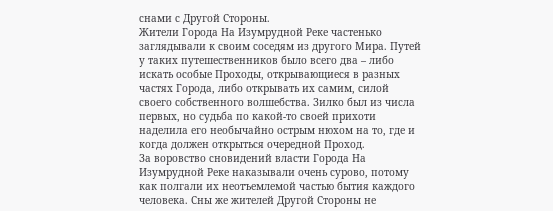снами с Другой Стороны.
Жители Города На Изумрудной Реке частенько заглядывали к своим соседям из другого Мира. Путей у таких путешественников было всего два – либо искать особые Проходы, открывающиеся в разных частях Города, либо открывать их самим, силой своего собственного волшебства. Зилко был из числа первых, но судьба по какой-то своей прихоти наделила его необычайно острым нюхом на то, где и когда должен открыться очередной Проход.
За воровство сновидений власти Города На Изумрудной Реке наказывали очень сурово, потому как полгали их неотъемлемой частью бытия каждого человека. Сны же жителей Другой Стороны не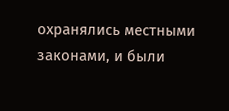охранялись местными законами, и были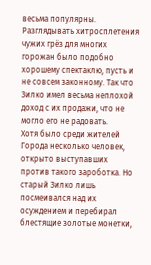весьма популярны. Разглядывать хитросплетения чужих грёз для многих горожан было подобно хорошему спектаклю, пусть и не совсем законному. Так что Зилко имел весьма неплохой доход с их продажи, что не могло его не радовать.
Хотя было среди жителей Города несколько человек, открыто выступавших против такого зароботка. Но старый Зилко лишь посмеивался над их осуждением и перебирал блестящие золотые монетки,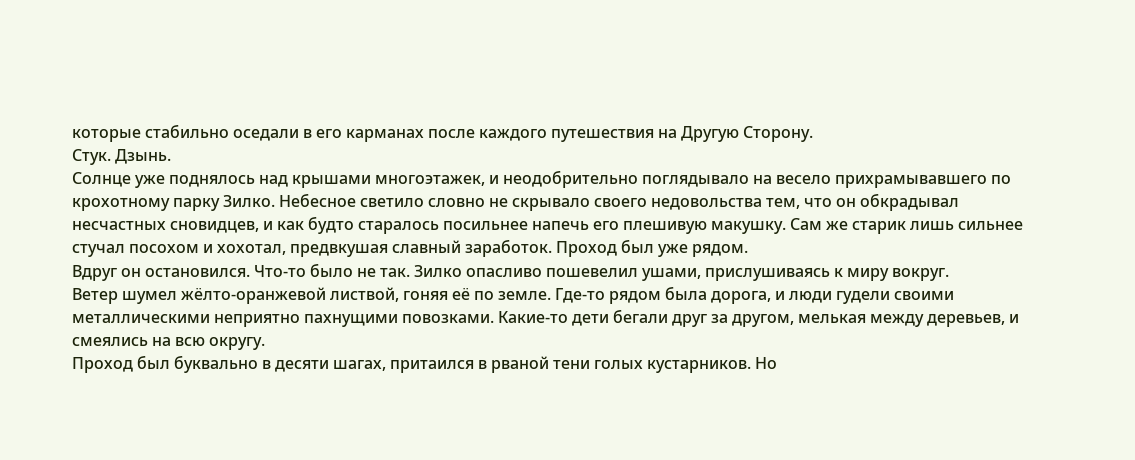которые стабильно оседали в его карманах после каждого путешествия на Другую Сторону.
Стук. Дзынь.
Солнце уже поднялось над крышами многоэтажек, и неодобрительно поглядывало на весело прихрамывавшего по крохотному парку Зилко. Небесное светило словно не скрывало своего недовольства тем, что он обкрадывал несчастных сновидцев, и как будто старалось посильнее напечь его плешивую макушку. Сам же старик лишь сильнее стучал посохом и хохотал, предвкушая славный заработок. Проход был уже рядом.
Вдруг он остановился. Что-то было не так. Зилко опасливо пошевелил ушами, прислушиваясь к миру вокруг.
Ветер шумел жёлто-оранжевой листвой, гоняя её по земле. Где-то рядом была дорога, и люди гудели своими металлическими неприятно пахнущими повозками. Какие-то дети бегали друг за другом, мелькая между деревьев, и смеялись на всю округу.
Проход был буквально в десяти шагах, притаился в рваной тени голых кустарников. Но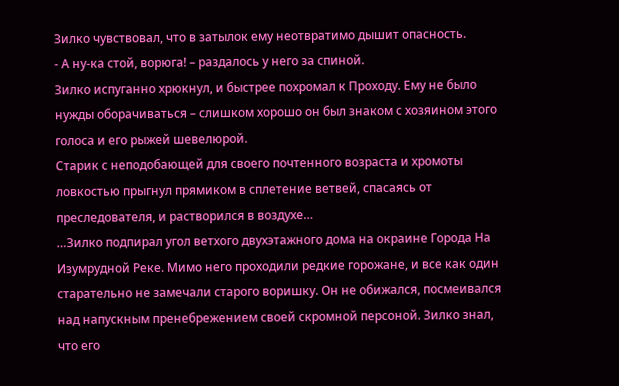Зилко чувствовал, что в затылок ему неотвратимо дышит опасность.
- А ну-ка стой, ворюга! – раздалось у него за спиной.
Зилко испуганно хрюкнул, и быстрее похромал к Проходу. Ему не было нужды оборачиваться – слишком хорошо он был знаком с хозяином этого голоса и его рыжей шевелюрой.
Старик с неподобающей для своего почтенного возраста и хромоты ловкостью прыгнул прямиком в сплетение ветвей, спасаясь от преследователя, и растворился в воздухе…
…Зилко подпирал угол ветхого двухэтажного дома на окраине Города На Изумрудной Реке. Мимо него проходили редкие горожане, и все как один старательно не замечали старого воришку. Он не обижался, посмеивался над напускным пренебрежением своей скромной персоной. Зилко знал, что его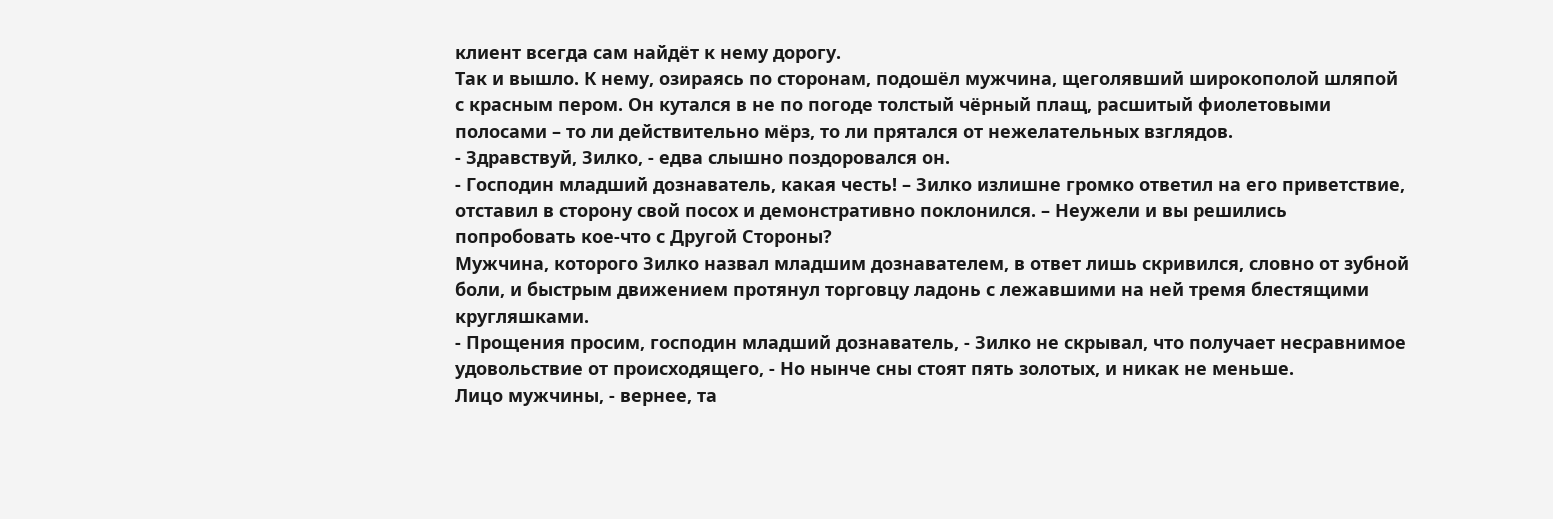клиент всегда сам найдёт к нему дорогу.
Так и вышло. К нему, озираясь по сторонам, подошёл мужчина, щеголявший широкополой шляпой с красным пером. Он кутался в не по погоде толстый чёрный плащ, расшитый фиолетовыми полосами – то ли действительно мёрз, то ли прятался от нежелательных взглядов.
- Здравствуй, Зилко, - едва слышно поздоровался он.
- Господин младший дознаватель, какая честь! – Зилко излишне громко ответил на его приветствие, отставил в сторону свой посох и демонстративно поклонился. – Неужели и вы решились попробовать кое-что с Другой Стороны?
Мужчина, которого Зилко назвал младшим дознавателем, в ответ лишь скривился, словно от зубной боли, и быстрым движением протянул торговцу ладонь с лежавшими на ней тремя блестящими кругляшками.
- Прощения просим, господин младший дознаватель, - Зилко не скрывал, что получает несравнимое удовольствие от происходящего, - Но нынче сны стоят пять золотых, и никак не меньше.
Лицо мужчины, - вернее, та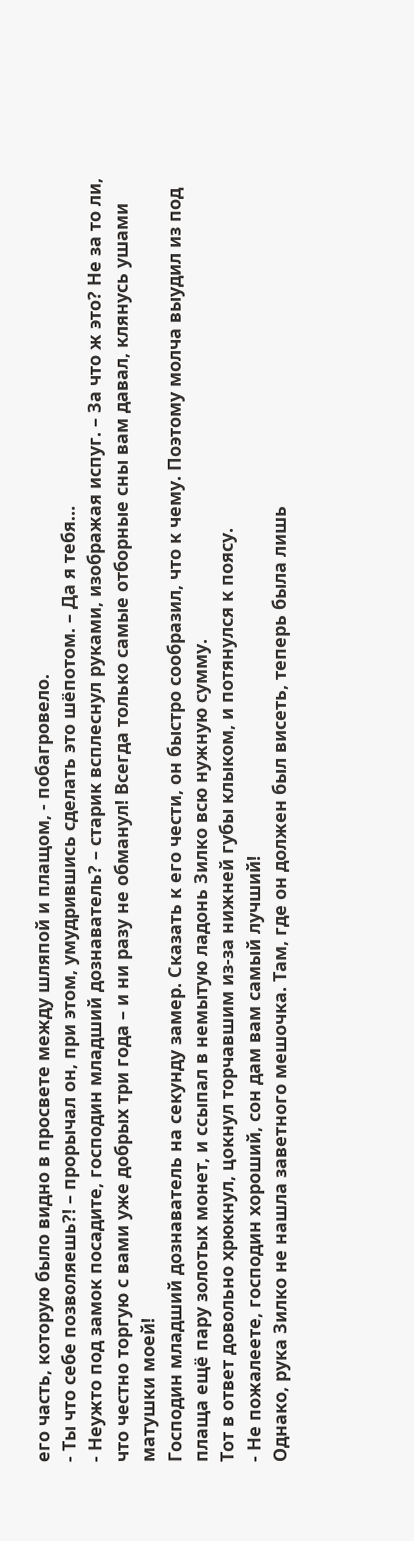его часть, которую было видно в просвете между шляпой и плащом, - побагровело.
- Ты что себе позволяешь?! – прорычал он, при этом, умудрившись сделать это шёпотом. – Да я тебя…
- Неужто под замок посадите, господин младший дознаватель? – старик всплеснул руками, изображая испуг. – За что ж это? Не за то ли, что честно торгую с вами уже добрых три года – и ни разу не обманул! Всегда только самые отборные сны вам давал, клянусь ушами матушки моей!
Господин младший дознаватель на секунду замер. Сказать к его чести, он быстро сообразил, что к чему. Поэтому молча выудил из под плаща ещё пару золотых монет, и ссыпал в немытую ладонь Зилко всю нужную сумму.
Тот в ответ довольно хрюкнул, цокнул торчавшим из-за нижней губы клыком, и потянулся к поясу.
- Не пожалеете, господин хороший, сон дам вам самый лучший!
Однако, рука Зилко не нашла заветного мешочка. Там, где он должен был висеть, теперь была лишь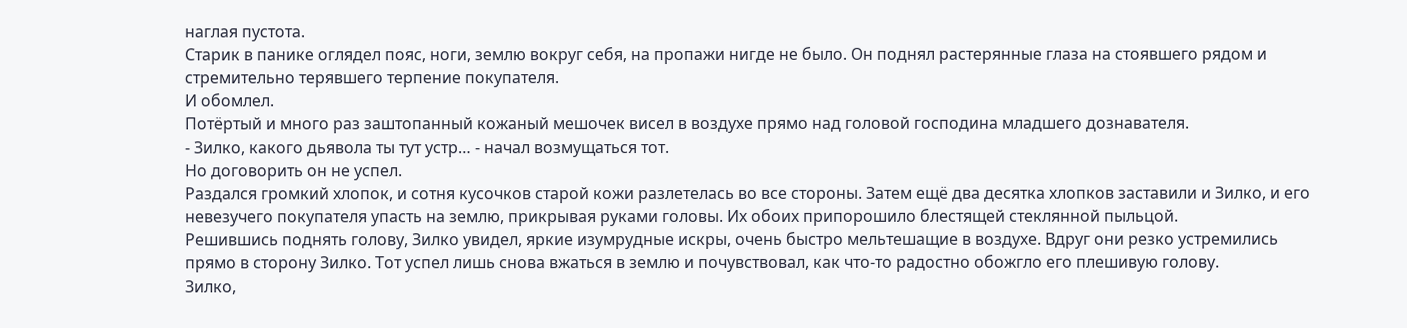наглая пустота.
Старик в панике оглядел пояс, ноги, землю вокруг себя, на пропажи нигде не было. Он поднял растерянные глаза на стоявшего рядом и стремительно терявшего терпение покупателя.
И обомлел.
Потёртый и много раз заштопанный кожаный мешочек висел в воздухе прямо над головой господина младшего дознавателя.
- Зилко, какого дьявола ты тут устр… - начал возмущаться тот.
Но договорить он не успел.
Раздался громкий хлопок, и сотня кусочков старой кожи разлетелась во все стороны. Затем ещё два десятка хлопков заставили и Зилко, и его невезучего покупателя упасть на землю, прикрывая руками головы. Их обоих припорошило блестящей стеклянной пыльцой.
Решившись поднять голову, Зилко увидел, яркие изумрудные искры, очень быстро мельтешащие в воздухе. Вдруг они резко устремились прямо в сторону Зилко. Тот успел лишь снова вжаться в землю и почувствовал, как что-то радостно обожгло его плешивую голову.
Зилко,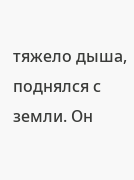тяжело дыша, поднялся с земли. Он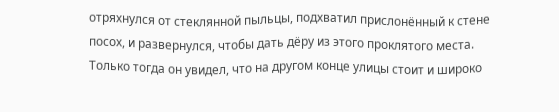отряхнулся от стеклянной пыльцы, подхватил прислонённый к стене посох, и развернулся, чтобы дать дёру из этого проклятого места. Только тогда он увидел, что на другом конце улицы стоит и широко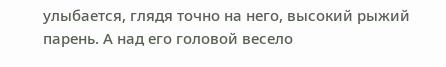улыбается, глядя точно на него, высокий рыжий парень. А над его головой весело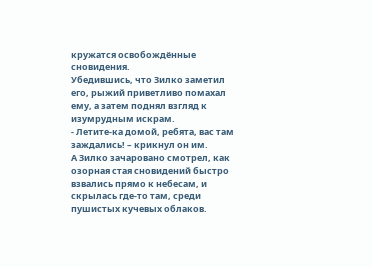кружатся освобождённые сновидения.
Убедившись, что Зилко заметил его, рыжий приветливо помахал ему, а затем поднял взгляд к изумрудным искрам.
- Летите-ка домой, ребята, вас там заждались! – крикнул он им.
А Зилко зачаровано смотрел, как озорная стая сновидений быстро взвались прямо к небесам, и скрылась где-то там, среди пушистых кучевых облаков.